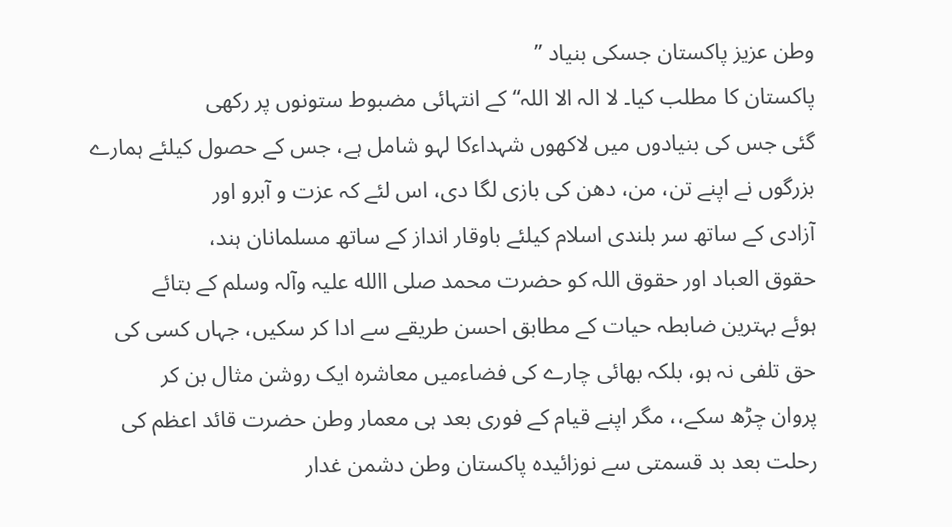وطن عزیز پاکستان جسکی بنیاد ”
پاکستان کا مطلب کیا۔ لا الہ الا اللہ“ کے انتہائی مضبوط ستونوں پر رکھی
گئی جس کی بنیادوں میں لاکھوں شہداءکا لہو شامل ہے، جس کے حصول کیلئے ہمارے
بزرگوں نے اپنے تن، من، دھن کی بازی لگا دی، اس لئے کہ عزت و آبرو اور
آزادی کے ساتھ سر بلندی اسلام کیلئے باوقار انداز کے ساتھ مسلمانان ہند،
حقوق العباد اور حقوق اللہ کو حضرت محمد صلی االله علیہ وآلہ وسلم کے بتائے
ہوئے بہترین ضابطہ حیات کے مطابق احسن طریقے سے ادا کر سکیں، جہاں کسی کی
حق تلفی نہ ہو، بلکہ بھائی چارے کی فضاءمیں معاشرہ ایک روشن مثال بن کر
پروان چڑھ سکے،، مگر اپنے قیام کے فوری بعد ہی معمار وطن حضرت قائد اعظم کی
رحلت بعد بد قسمتی سے نوزائیدہ پاکستان وطن دشمن غدار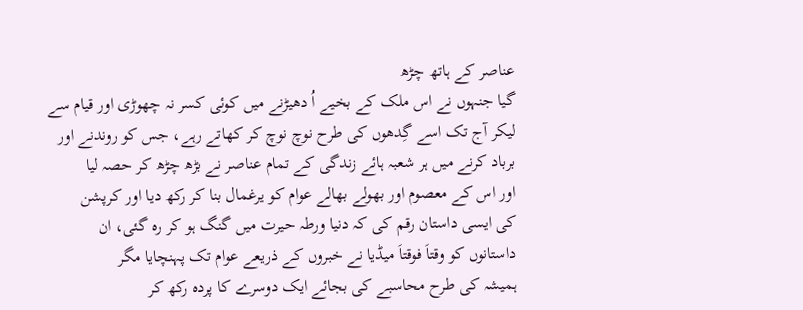عناصر کے ہاتھ چڑھ
گیا جنہوں نے اس ملک کے بخیے اُ دھیڑنے میں کوئی کسر نہ چھوڑی اور قیام سے
لیکر آج تک اسے گِدھوں کی طرح نوچ نوچ کر کھاتے رہے، جس کو روندنے اور
برباد کرنے میں ہر شعبہ ہائے زندگی کے تمام عناصر نے بڑھ چڑھ کر حصہ لیا
اور اس کے معصوم اور بھولے بھالے عوام کو یرغمال بنا کر رکھ دیا اور کرپشن
کی ایسی داستان رقم کی کہ دنیا ورطہ حیرت میں گنگ ہو کر رہ گئی، ان
داستانوں کو وقتاَ فوقتاَ میڈیا نے خبروں کے ذریعے عوام تک پہنچایا مگر
ہمیشہ کی طرح محاسبے کی بجائے ایک دوسرے کا پردہ رکھ کر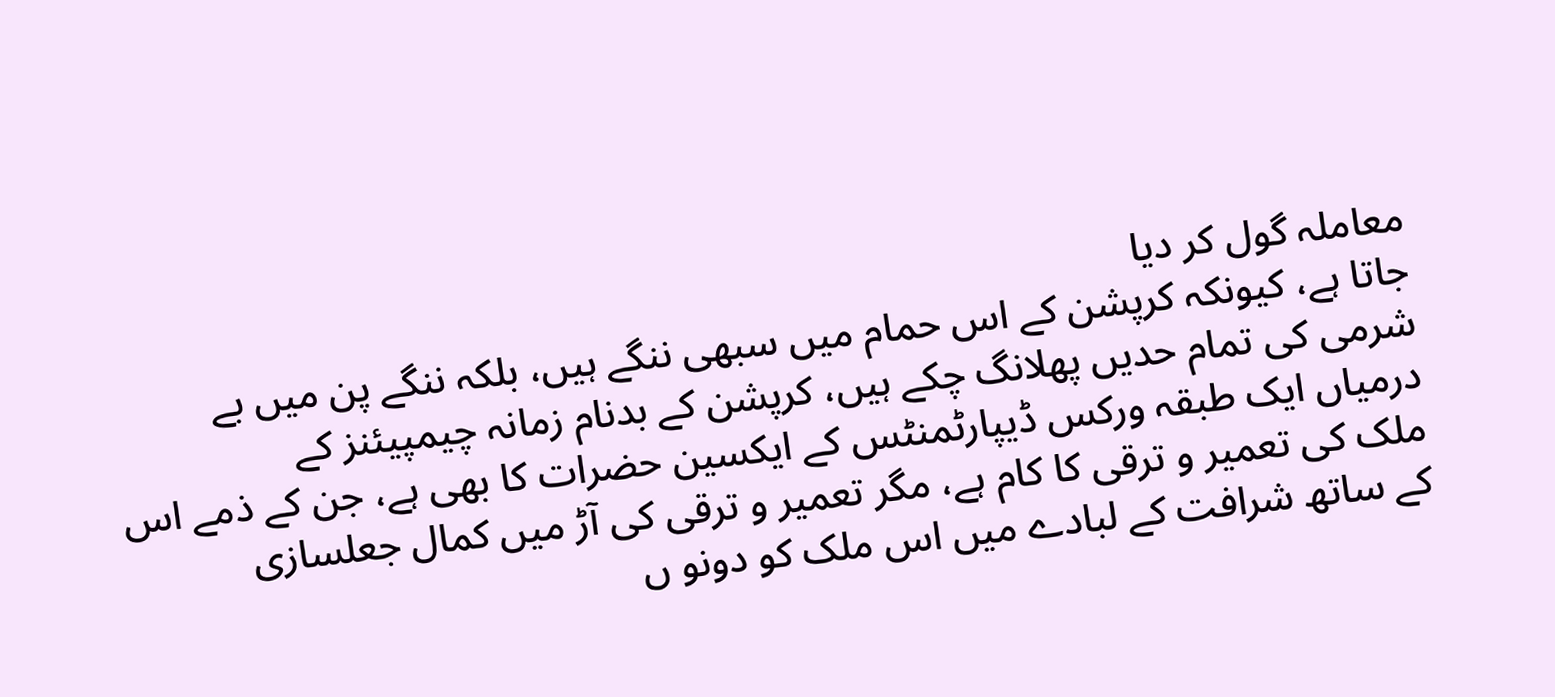معاملہ گول کر دیا
جاتا ہے، کیونکہ کرپشن کے اس حمام میں سبھی ننگے ہیں، بلکہ ننگے پن میں بے
شرمی کی تمام حدیں پھلانگ چکے ہیں، کرپشن کے بدنام زمانہ چیمپیئنز کے
درمیاں ایک طبقہ ورکس ڈیپارٹمنٹس کے ایکسین حضرات کا بھی ہے، جن کے ذمے اس
ملک کی تعمیر و ترقی کا کام ہے، مگر تعمیر و ترقی کی آڑ میں کمال جعلسازی
کے ساتھ شرافت کے لبادے میں اس ملک کو دونو ں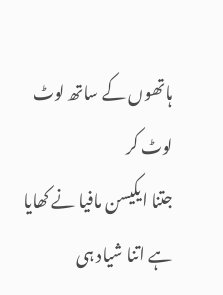ہاتھوں کے ساتھ لوٹ لوٹ کر
جتنا ایکیسن مافیا نے کھایا ہے اتنا شیاد ہی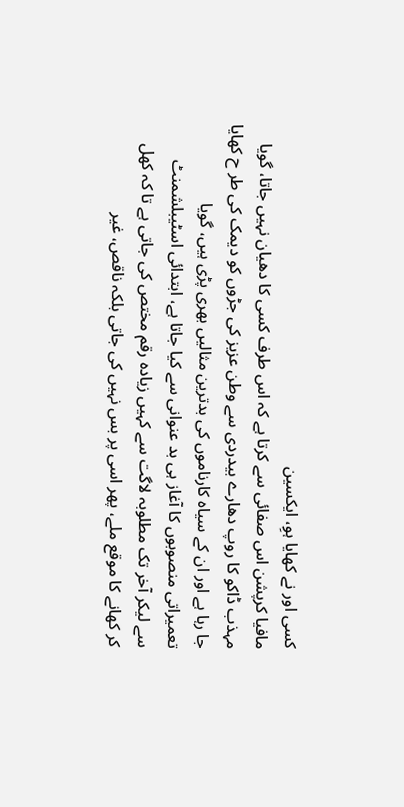کسی اور نے کھایا ہوِ، ایکسین
مافیا کرپشن اس صفائی سے کرتا ہے کہ اس طرف کسی کا دھیان نہیں جاتا، گویا
مہذب ڈاکو کا روپ دھارے بیدردی سے وطن عزیز کی جڑوں کو دیمک کی طر ح کھایا
جا رہا ہے اور ان کے سیاہ کارناموں کی بدترین مثالیں بھری پڑی ہیں، گویا
تعمیراتی منصوبوں کا آغاز ہی بد عنوانی سے کیا جاتا ہے، ابتدائی اسٹیبلشمنٹ
سے لیکر آخر تک مطلوبہ لاگت سے کہیں زیادہ رقم مختص کی جاتی ہے تا کہ کھل
کر کھانے کا موقع ملے، پھر اسی پر بس نہیں کی جاتی بلکہ ناقص، غیر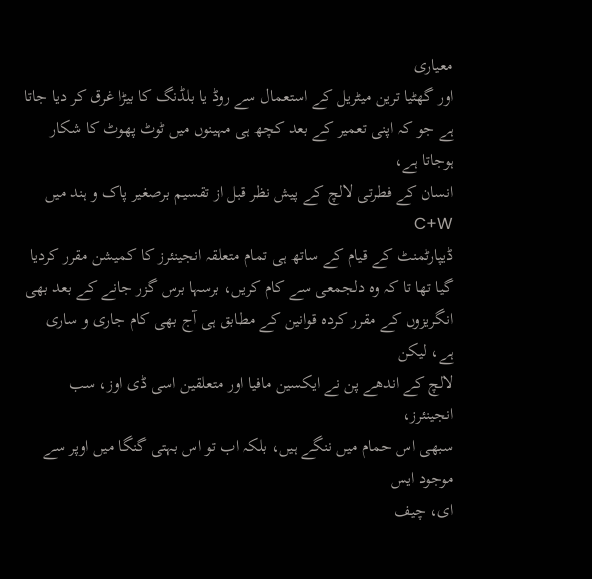معیاری
اور گھٹیا ترین میٹریل کے استعمال سے روڈ یا بلڈنگ کا بیڑا غرق کر دیا جاتا
ہے جو کہ اپنی تعمیر کے بعد کچھ ہی مہینوں میں ٹوٹ پھوٹ کا شکار ہوجاتا ہے،
انسان کے فطرتی لالچ کے پیش نظر قبل از تقسیم برصغیر پاک و ہند میں C+W
ڈیپارٹمنٹ کے قیام کے ساتھ ہی تمام متعلقہ انجینئرز کا کمیشن مقرر کردیا
گیا تھا تا کہ وہ دلجمعی سے کام کریں، برسہا برس گزر جانے کے بعد بھی
انگریزوں کے مقرر کردہ قوانین کے مطابق ہی آج بھی کام جاری و ساری ہے، لیکن
لالچ کے اندھے پن نے ایکسین مافیا اور متعلقین اسی ڈی اوز، سب انجینئرز،
سبھی اس حمام میں ننگے ہیں، بلکہ اب تو اس بہتی گنگا میں اوپر سے موجود ایس
ای، چیف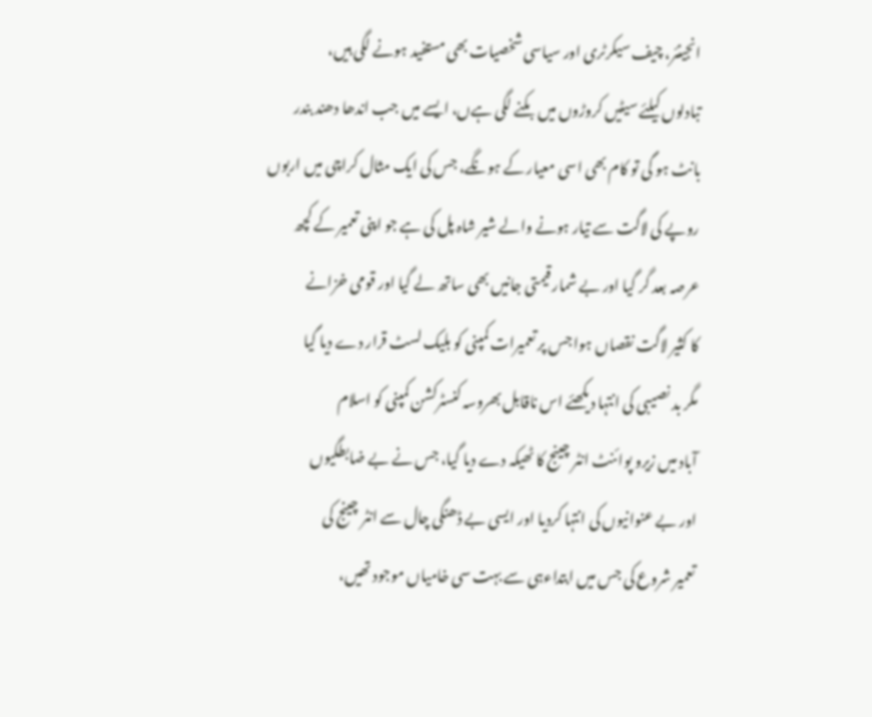انجینئر، چیف سیکرٹری اور سیاسی شخصیات بھی مستفید ہونے لگی ہیں،
تبادلوں کیلئے سیٹیں کروڑوں میں بکنے لگی ہےں، ایسے میں جب اندھا دھند بندر
بانٹ ہو گی تو کام بھی اسی معیار کے ہونگے، جس کی ایک مثال کراچی میں اربوں
روپے کی لاگت سے تیار ہونے والے شیر شاہ پل کی ہے جو اپنی تعمیر کے کچھ
عرصہ بعد گر گیا اور بے شمار قیمتی جانیں بھی ساتھ لے گیا اور قومی خزانے
کا کثیر لاگت نقصاں ہوا جس پر تعمیرات کمپنی کو بلیک لسٹ قرار دے دیا گیا
مگر بد نصیبی کی انتہا دیکھئے اس ناقابل بھروسہ کنسٹرکشن کمپنی کو اسلام
آباد میں زیرو پوائنٹ انٹر چینج کا ٹھیکہ دے دیا گیا، جس نے بے ضابطگیوں
اور بے عنوانیوں کی انتہا کردیا اور ایسی بے ڈھنگی چال سے انٹر چینج کی
تعمیر شروع کی جس میں ابتداءہی سے بہت سی خامیاں موجود تھیں،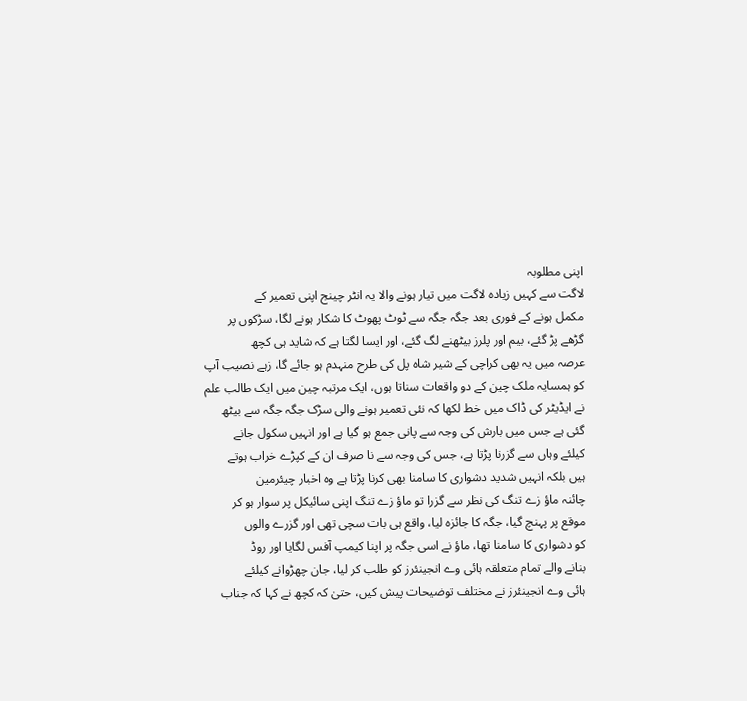اپنی مطلوبہ
لاگت سے کہیں زیادہ لاگت میں تیار ہونے والا یہ انٹر چینج اپنی تعمیر کے
مکمل ہونے کے فوری بعد جگہ جگہ سے ٹوٹ پھوٹ کا شکار ہونے لگا، سڑکوں پر
گڑھے پڑ گئے، بیم اور پلرز بیٹھنے لگ گئے، اور ایسا لگتا ہے کہ شاید ہی کچھ
عرصہ میں یہ بھی کراچی کے شیر شاہ پل کی طرح منہدم ہو جائے گا، زہے نصیب آپ
کو ہمسایہ ملک چین کے دو واقعات سناتا ہوں، ایک مرتبہ چین میں ایک طالب علم
نے ایڈیٹر کی ڈاک میں خط لکھا کہ نئی تعمیر ہونے والی سڑک جگہ جگہ سے بیٹھ
گئی ہے جس میں بارش کی وجہ سے پانی جمع ہو گیا ہے اور انہیں سکول جانے
کیلئے وہاں سے گزرنا پڑتا ہے، جس کی وجہ سے نا صرف ان کے کپڑے خراب ہوتے
ہیں بلکہ انہیں شدید دشواری کا سامنا بھی کرنا پڑتا ہے وہ اخبار چیئرمین
چائنہ ماؤ زے تنگ کی نظر سے گزرا تو ماؤ زے تنگ اپنی سائیکل پر سوار ہو کر
موقع پر پہنچ گیا، جگہ کا جائزہ لیا، واقع ہی بات سچی تھی اور گزرے والوں
کو دشواری کا سامنا تھا، ماؤ نے اسی جگہ پر اپنا کیمپ آفس لگایا اور روڈ
بنانے والے تمام متعلقہ ہائی وے انجینئرز کو طلب کر لیا، جان چھڑوانے کیلئے
ہائی وے انجینئرز نے مختلف توضیحات پیش کیں، حتیٰ کہ کچھ نے کہا کہ جناب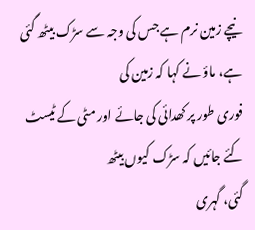نیچے زمین نرم ہے جس کی وجہ سے سڑک بیٹھ گئی ہے، ماؤ نے کہا کہ زمین کی
فوری طور پر کھدائی کی جائے اور مٹی کے ٹیسٹ کئے جائیں کہ سڑک کیوں بیٹھ
گئی، گہری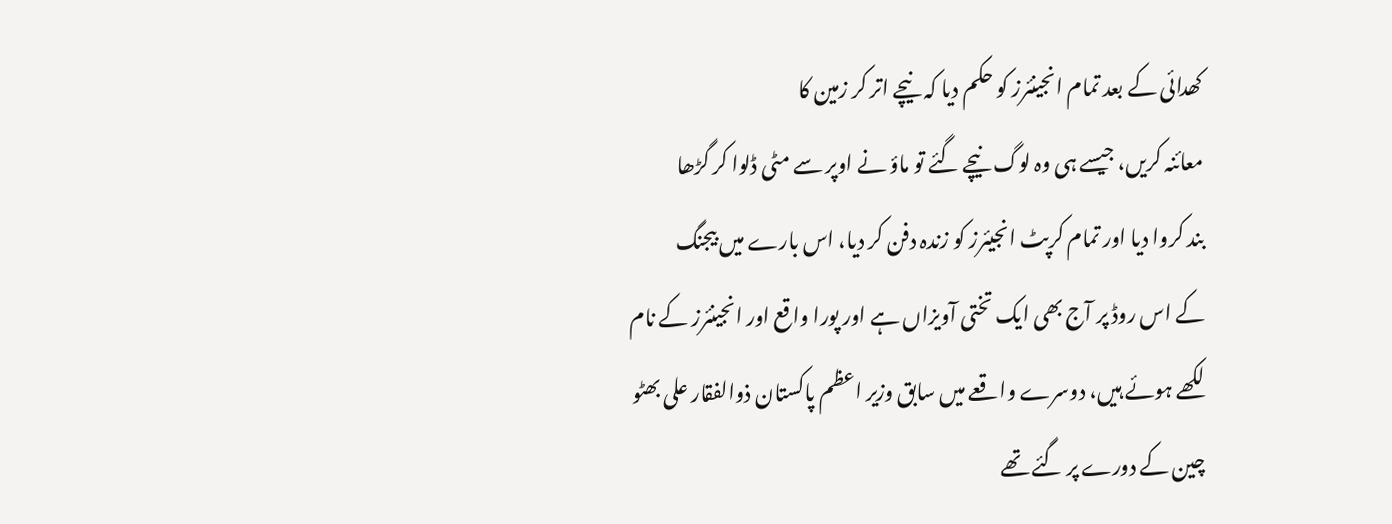کھدائی کے بعد تمام انجینئرز کو حکم دیا کہ نیچے اتر کر زمین کا
معائنہ کریں، جیسے ہی وہ لوگ نیچے گئے تو ماؤ نے اوپر سے مٹی ڈلوا کر گڑھا
بند کروا دیا اور تمام کرپٹ انجیئرز کو زندہ دفن کر دیا، اس بارے میں بیجنگ
کے اس روڈ پر آج بھی ایک تختی آویزاں ہے اور پورا واقع اور انجینئرز کے نام
لکھے ہوئے ہیں، دوسرے واقعے میں سابق وزیر اعظم پاکستان ذوالفقار علی بھٹو
چین کے دورے پر گئے تھے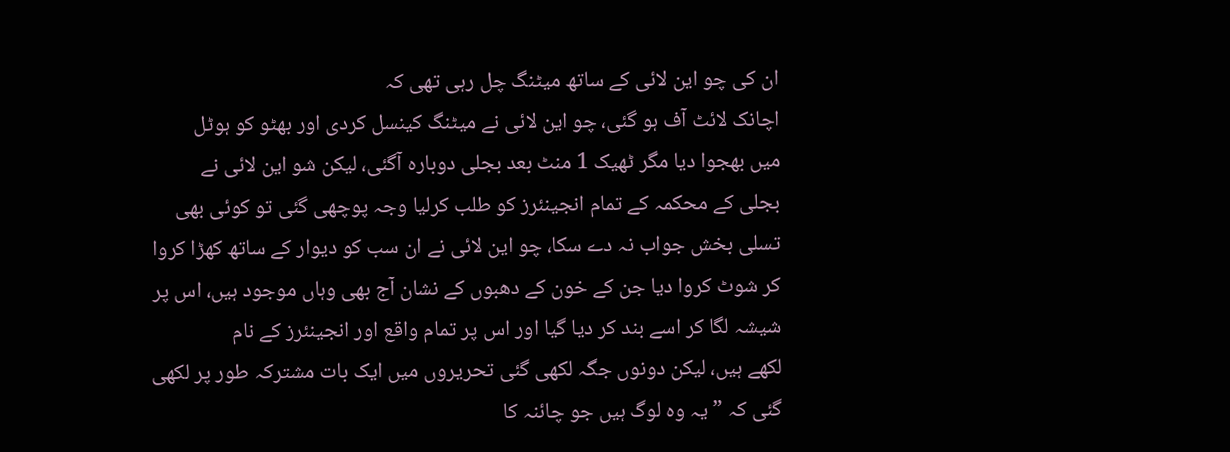ان کی چو این لائی کے ساتھ میٹنگ چل رہی تھی کہ
اچانک لائٹ آف ہو گئی، چو این لائی نے میٹنگ کینسل کردی اور بھٹو کو ہوٹل
میں بھجوا دیا مگر ٹھیک 1 منٹ بعد بجلی دوبارہ آگئی، لیکن شو این لائی نے
بجلی کے محکمہ کے تمام انجینئرز کو طلب کرلیا وجہ پوچھی گئی تو کوئی بھی
تسلی بخش جواب نہ دے سکا، چو این لائی نے ان سب کو دیوار کے ساتھ کھڑا کروا
کر شوٹ کروا دیا جن کے خون کے دھبوں کے نشان آج بھی وہاں موجود ہیں، اس پر
شیشہ لگا کر اسے بند کر دیا گیا اور اس پر تمام واقع اور انجینئرز کے نام
لکھے ہیں، لیکن دونوں جگہ لکھی گئی تحریروں میں ایک بات مشترکہ طور پر لکھی
گئی کہ ” یہ وہ لوگ ہیں جو چائنہ کا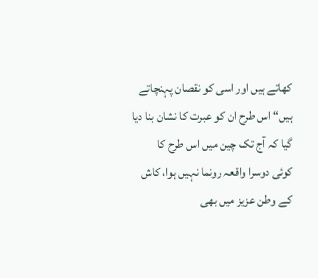کھاتے ہیں اور اسی کو نقصان پہنچاتے
ہیں“ اس طرح ان کو عبرت کا نشان بنا دیا گیا کہ آج تک چین میں اس طرح کا
کوئی دوسرا واقعہ رونما نہیں ہوا، کاش کے وطن عزیز میں بھی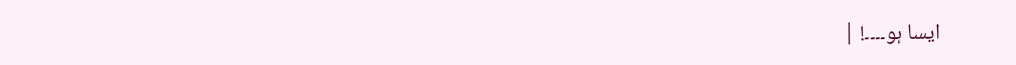ایسا ہو۔۔۔۔! |